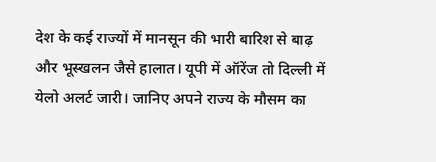देश के कई राज्यों में मानसून की भारी बारिश से बाढ़ और भूस्खलन जैसे हालात। यूपी में ऑरेंज तो दिल्ली में येलो अलर्ट जारी। जानिए अपने राज्य के मौसम का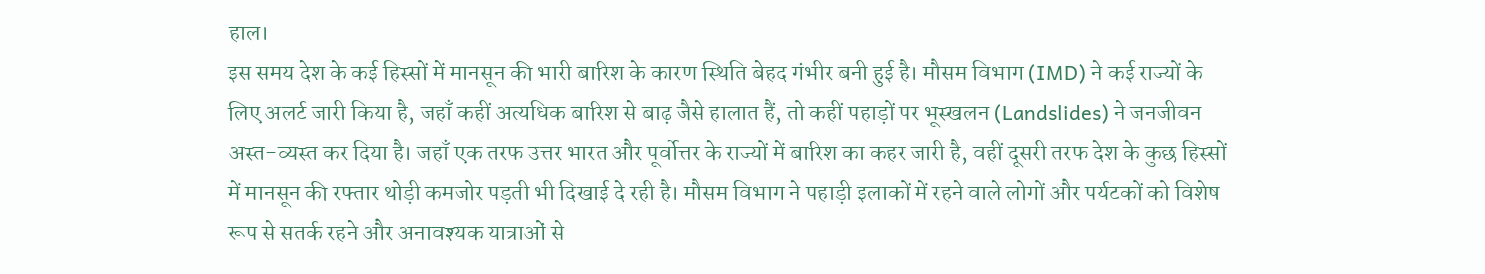हाल।
इस समय देश के कई हिस्सों में मानसून की भारी बारिश के कारण स्थिति बेहद गंभीर बनी हुई है। मौसम विभाग (IMD) ने कई राज्यों के लिए अलर्ट जारी किया है, जहाँ कहीं अत्यधिक बारिश से बाढ़ जैसे हालात हैं, तो कहीं पहाड़ों पर भूस्खलन (Landslides) ने जनजीवन अस्त-व्यस्त कर दिया है। जहाँ एक तरफ उत्तर भारत और पूर्वोत्तर के राज्यों में बारिश का कहर जारी है, वहीं दूसरी तरफ देश के कुछ हिस्सों में मानसून की रफ्तार थोड़ी कमजोर पड़ती भी दिखाई दे रही है। मौसम विभाग ने पहाड़ी इलाकों में रहने वाले लोगों और पर्यटकों को विशेष रूप से सतर्क रहने और अनावश्यक यात्राओं से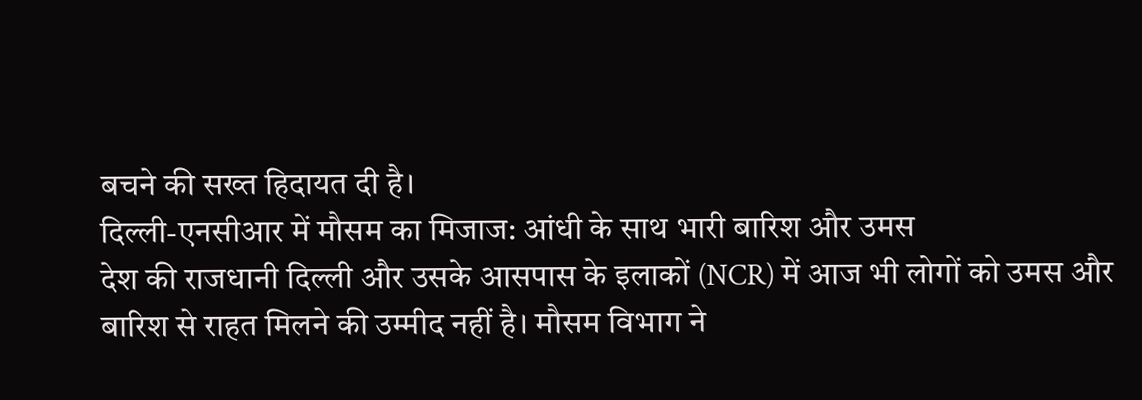बचने की सख्त हिदायत दी है।
दिल्ली-एनसीआर में मौसम का मिजाज: आंधी के साथ भारी बारिश और उमस
देश की राजधानी दिल्ली और उसके आसपास के इलाकों (NCR) में आज भी लोगों को उमस और बारिश से राहत मिलने की उम्मीद नहीं है। मौसम विभाग ने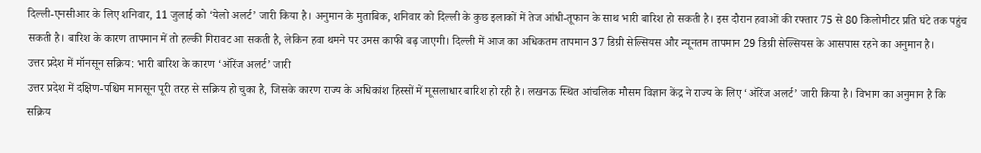दिल्ली-एनसीआर के लिए शनिवार, 11 जुलाई को ‘येलो अलर्ट’ जारी किया है। अनुमान के मुताबिक, शनिवार को दिल्ली के कुछ इलाकों में तेज आंधी-तूफान के साथ भारी बारिश हो सकती है। इस दौरान हवाओं की रफ्तार 75 से 80 किलोमीटर प्रति घंटे तक पहुंच सकती है। बारिश के कारण तापमान में तो हल्की गिरावट आ सकती है, लेकिन हवा थमने पर उमस काफी बढ़ जाएगी। दिल्ली में आज का अधिकतम तापमान 37 डिग्री सेल्सियस और न्यूनतम तापमान 29 डिग्री सेल्सियस के आसपास रहने का अनुमान है।
उत्तर प्रदेश में मॉनसून सक्रिय: भारी बारिश के कारण ‘ऑरेंज अलर्ट’ जारी
उत्तर प्रदेश में दक्षिण-पश्चिम मानसून पूरी तरह से सक्रिय हो चुका है, जिसके कारण राज्य के अधिकांश हिस्सों में मूसलाधार बारिश हो रही है। लखनऊ स्थित आंचलिक मौसम विज्ञान केंद्र ने राज्य के लिए ‘ऑरेंज अलर्ट’ जारी किया है। विभाग का अनुमान है कि सक्रिय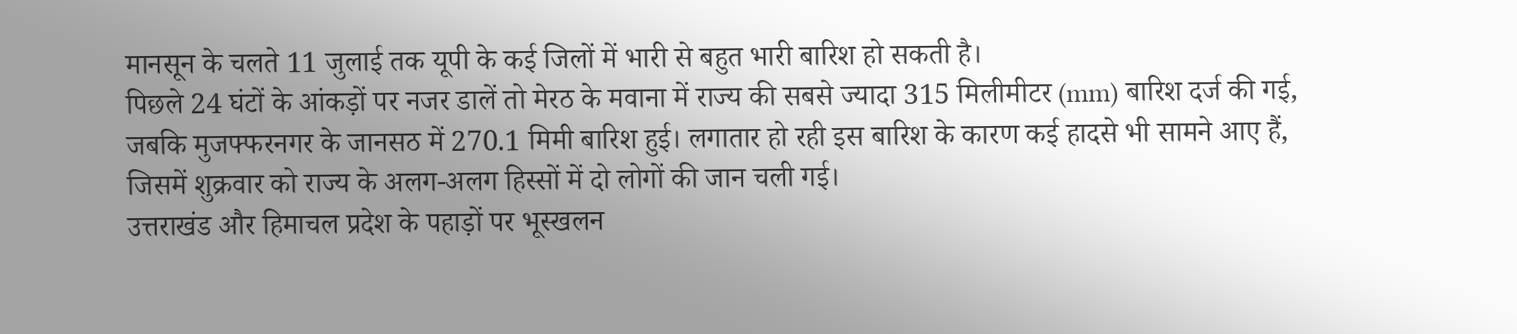मानसून के चलते 11 जुलाई तक यूपी के कई जिलों में भारी से बहुत भारी बारिश हो सकती है।
पिछले 24 घंटों के आंकड़ों पर नजर डालें तो मेरठ के मवाना में राज्य की सबसे ज्यादा 315 मिलीमीटर (mm) बारिश दर्ज की गई, जबकि मुजफ्फरनगर के जानसठ में 270.1 मिमी बारिश हुई। लगातार हो रही इस बारिश के कारण कई हादसे भी सामने आए हैं, जिसमें शुक्रवार को राज्य के अलग-अलग हिस्सों में दो लोगों की जान चली गई।
उत्तराखंड और हिमाचल प्रदेश के पहाड़ों पर भूस्खलन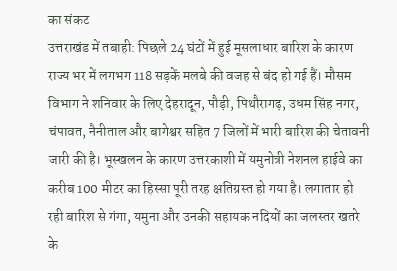का संकट
उत्तराखंड में तबाही: पिछले 24 घंटों में हुई मूसलाधार बारिश के कारण राज्य भर में लगभग 118 सड़कें मलबे की वजह से बंद हो गई हैं। मौसम विभाग ने शनिवार के लिए देहरादून, पौड़ी, पिथौरागढ़, उधम सिंह नगर, चंपावत, नैनीताल और बागेश्वर सहित 7 जिलों में भारी बारिश की चेतावनी जारी की है। भूस्खलन के कारण उत्तरकाशी में यमुनोत्री नेशनल हाईवे का करीब 100 मीटर का हिस्सा पूरी तरह क्षतिग्रस्त हो गया है। लगातार हो रही बारिश से गंगा, यमुना और उनकी सहायक नदियों का जलस्तर खतरे के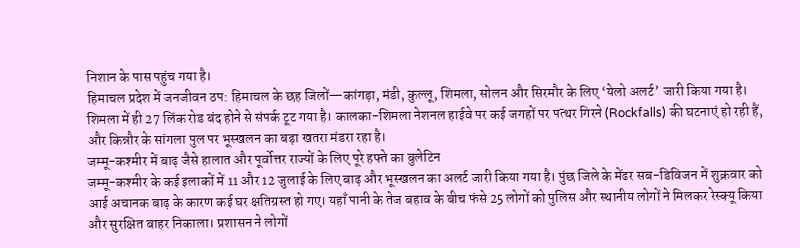निशान के पास पहुंच गया है।
हिमाचल प्रदेश में जनजीवन ठप: हिमाचल के छह जिलों—कांगड़ा, मंडी, कुल्लू, शिमला, सोलन और सिरमौर के लिए ‘येलो अलर्ट’ जारी किया गया है। शिमला में ही 27 लिंक रोड बंद होने से संपर्क टूट गया है। कालका-शिमला नेशनल हाईवे पर कई जगहों पर पत्थर गिरने (Rockfalls) की घटनाएं हो रही हैं, और किन्नौर के सांगला पुल पर भूस्खलन का बड़ा खतरा मंडरा रहा है।
जम्मू-कश्मीर में बाढ़ जैसे हालात और पूर्वोत्तर राज्यों के लिए पूरे हफ्ते का बुलेटिन
जम्मू-कश्मीर के कई इलाकों में 11 और 12 जुलाई के लिए बाढ़ और भूस्खलन का अलर्ट जारी किया गया है। पुंछ जिले के मेंढर सब-डिविजन में शुक्रवार को आई अचानक बाढ़ के कारण कई घर क्षतिग्रस्त हो गए। यहाँ पानी के तेज बहाव के बीच फंसे 25 लोगों को पुलिस और स्थानीय लोगों ने मिलकर रेस्क्यू किया और सुरक्षित बाहर निकाला। प्रशासन ने लोगों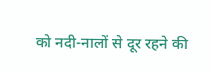को नदी-नालों से दूर रहने की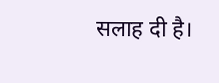सलाह दी है।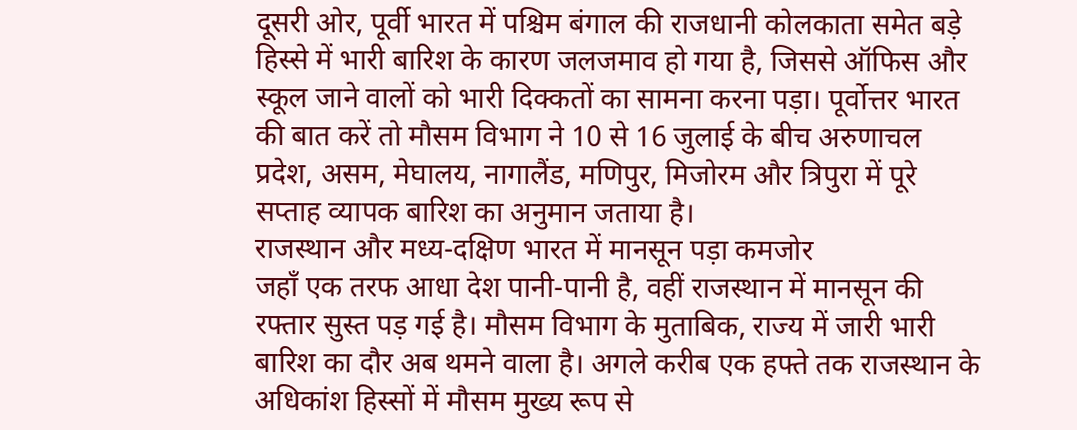दूसरी ओर, पूर्वी भारत में पश्चिम बंगाल की राजधानी कोलकाता समेत बड़े हिस्से में भारी बारिश के कारण जलजमाव हो गया है, जिससे ऑफिस और स्कूल जाने वालों को भारी दिक्कतों का सामना करना पड़ा। पूर्वोत्तर भारत की बात करें तो मौसम विभाग ने 10 से 16 जुलाई के बीच अरुणाचल प्रदेश, असम, मेघालय, नागालैंड, मणिपुर, मिजोरम और त्रिपुरा में पूरे सप्ताह व्यापक बारिश का अनुमान जताया है।
राजस्थान और मध्य-दक्षिण भारत में मानसून पड़ा कमजोर
जहाँ एक तरफ आधा देश पानी-पानी है, वहीं राजस्थान में मानसून की रफ्तार सुस्त पड़ गई है। मौसम विभाग के मुताबिक, राज्य में जारी भारी बारिश का दौर अब थमने वाला है। अगले करीब एक हफ्ते तक राजस्थान के अधिकांश हिस्सों में मौसम मुख्य रूप से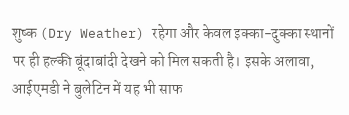शुष्क (Dry Weather) रहेगा और केवल इक्का-दुक्का स्थानों पर ही हल्की बूंदाबांदी देखने को मिल सकती है। इसके अलावा, आईएमडी ने बुलेटिन में यह भी साफ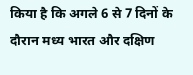किया है कि अगले 6 से 7 दिनों के दौरान मध्य भारत और दक्षिण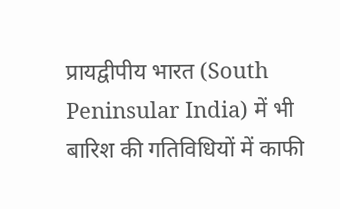प्रायद्वीपीय भारत (South Peninsular India) में भी बारिश की गतिविधियों में काफी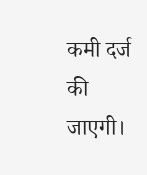कमी दर्ज की जाएगी।